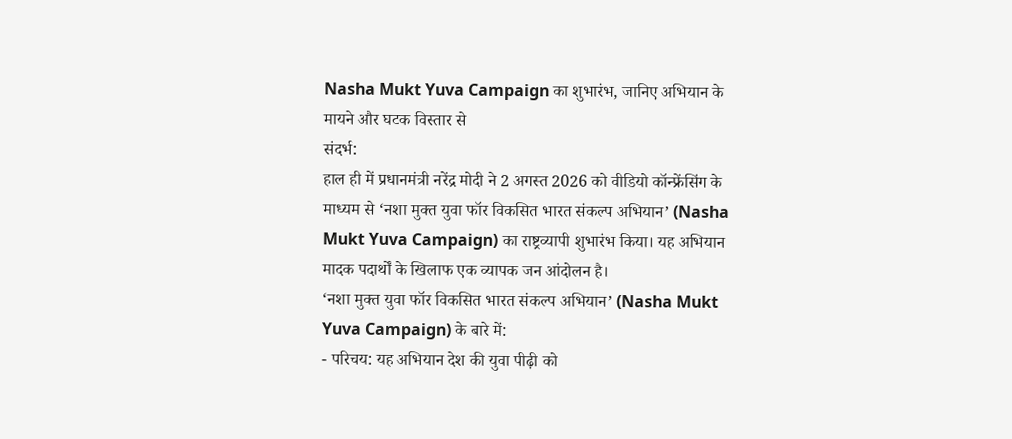Nasha Mukt Yuva Campaign का शुभारंभ, जानिए अभियान के मायने और घटक विस्तार से
संदर्भ:
हाल ही में प्रधानमंत्री नरेंद्र मोदी ने 2 अगस्त 2026 को वीडियो कॉन्फ्रेंसिंग के माध्यम से ‘नशा मुक्त युवा फॉर विकसित भारत संकल्प अभियान’ (Nasha Mukt Yuva Campaign) का राष्ट्रव्यापी शुभारंभ किया। यह अभियान मादक पदार्थों के खिलाफ एक व्यापक जन आंदोलन है।
‘नशा मुक्त युवा फॉर विकसित भारत संकल्प अभियान’ (Nasha Mukt Yuva Campaign) के बारे में:
- परिचय: यह अभियान देश की युवा पीढ़ी को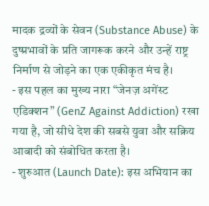मादक द्रव्यों के सेवन (Substance Abuse) के दुष्प्रभावों के प्रति जागरूक करने और उन्हें राष्ट्र निर्माण से जोड़ने का एक एकीकृत मंच है।
- इस पहल का मुख्य नारा “जेनज़ अगेंस्ट एडिक्शन” (GenZ Against Addiction) रखा गया है, जो सीधे देश की सबसे युवा और सक्रिय आबादी को संबोधित करता है।
- शुरुआत (Launch Date): इस अभियान का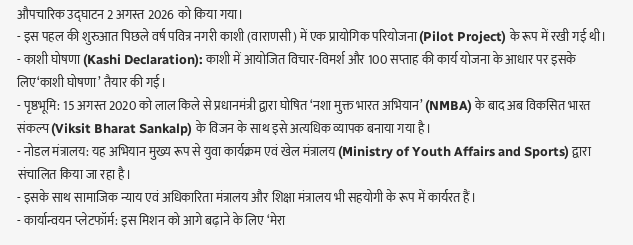औपचारिक उद्घाटन 2 अगस्त 2026 को किया गया।
- इस पहल की शुरुआत पिछले वर्ष पवित्र नगरी काशी (वाराणसी) में एक प्रायोगिक परियोजना (Pilot Project) के रूप में रखी गई थी।
- काशी घोषणा (Kashi Declaration): काशी में आयोजित विचार-विमर्श और 100 सप्ताह की कार्य योजना के आधार पर इसके लिए‘काशी घोषणा’ तैयार की गई।
- पृष्ठभूमि: 15 अगस्त 2020 को लाल किले से प्रधानमंत्री द्वारा घोषित ‘नशा मुक्त भारत अभियान’ (NMBA) के बाद अब विकसित भारत संकल्प (Viksit Bharat Sankalp) के विजन के साथ इसे अत्यधिक व्यापक बनाया गया है।
- नोडल मंत्रालय: यह अभियान मुख्य रूप से युवा कार्यक्रम एवं खेल मंत्रालय (Ministry of Youth Affairs and Sports) द्वारा संचालित किया जा रहा है।
- इसके साथ सामाजिक न्याय एवं अधिकारिता मंत्रालय और शिक्षा मंत्रालय भी सहयोगी के रूप में कार्यरत हैं।
- कार्यान्वयन प्लेटफॉर्म: इस मिशन को आगे बढ़ाने के लिए ‘मेरा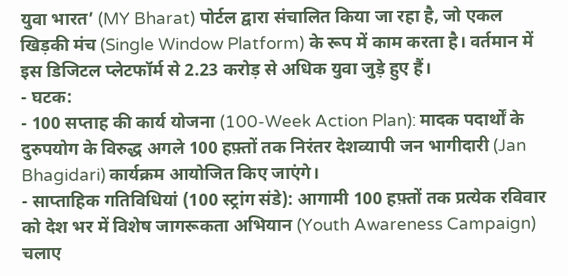युवा भारत’ (MY Bharat) पोर्टल द्वारा संचालित किया जा रहा है, जो एकल खिड़की मंच (Single Window Platform) के रूप में काम करता है। वर्तमान में इस डिजिटल प्लेटफॉर्म से 2.23 करोड़ से अधिक युवा जुड़े हुए हैं।
- घटक:
- 100 सप्ताह की कार्य योजना (100-Week Action Plan): मादक पदार्थों के दुरुपयोग के विरुद्ध अगले 100 हफ़्तों तक निरंतर देशव्यापी जन भागीदारी (Jan Bhagidari) कार्यक्रम आयोजित किए जाएंगे।
- साप्ताहिक गतिविधियां (100 स्ट्रांग संडे): आगामी 100 हफ़्तों तक प्रत्येक रविवार को देश भर में विशेष जागरूकता अभियान (Youth Awareness Campaign) चलाए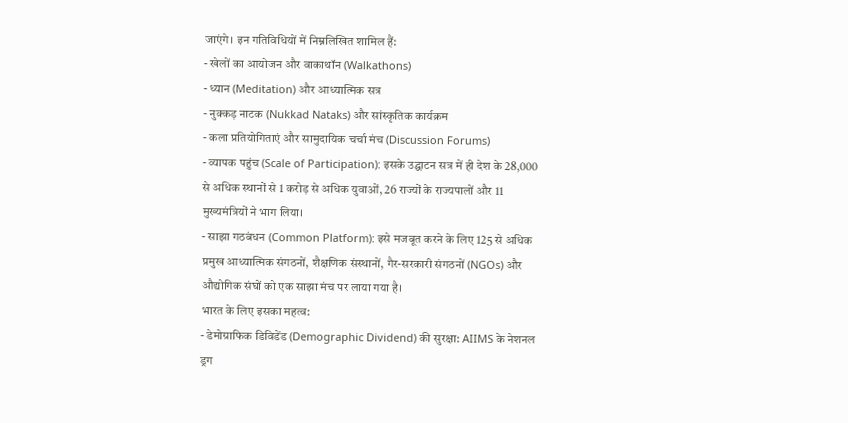जाएंगे। इन गतिविधियों में निम्नलिखित शामिल हैं:
- खेलों का आयोजन और वाकाथॉन (Walkathons)
- ध्यान (Meditation) और आध्यात्मिक सत्र
- नुक्कड़ नाटक (Nukkad Nataks) और सांस्कृतिक कार्यक्रम
- कला प्रतियोगिताएं और सामुदायिक चर्चा मंच (Discussion Forums)
- व्यापक पहुंच (Scale of Participation): इसके उद्घाटन सत्र में ही देश के 28,000 से अधिक स्थानों से 1 करोड़ से अधिक युवाओं, 26 राज्यों के राज्यपालों और 11 मुख्यमंत्रियों ने भाग लिया।
- साझा गठबंधन (Common Platform): इसे मजबूत करने के लिए 125 से अधिक प्रमुख आध्यात्मिक संगठनों, शैक्षणिक संस्थानों, गैर-सरकारी संगठनों (NGOs) और औद्योगिक संघों को एक साझा मंच पर लाया गया है।
भारत के लिए इसका महत्व:
- डेमोग्राफिक डिविडेंड (Demographic Dividend) की सुरक्षा: AIIMS के नेशनल ड्रग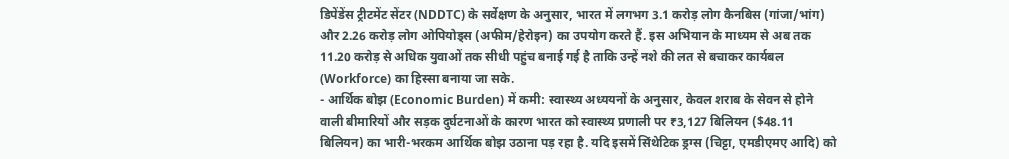डिपेंडेंस ट्रीटमेंट सेंटर (NDDTC) के सर्वेक्षण के अनुसार, भारत में लगभग 3.1 करोड़ लोग कैनबिस (गांजा/भांग) और 2.26 करोड़ लोग ओपियोड्स (अफीम/हेरोइन) का उपयोग करते हैं. इस अभियान के माध्यम से अब तक 11.20 करोड़ से अधिक युवाओं तक सीधी पहुंच बनाई गई है ताकि उन्हें नशे की लत से बचाकर कार्यबल (Workforce) का हिस्सा बनाया जा सके.
- आर्थिक बोझ (Economic Burden) में कमी: स्वास्थ्य अध्ययनों के अनुसार, केवल शराब के सेवन से होने वाली बीमारियों और सड़क दुर्घटनाओं के कारण भारत को स्वास्थ्य प्रणाली पर ₹3,127 बिलियन ($48.11 बिलियन) का भारी-भरकम आर्थिक बोझ उठाना पड़ रहा है. यदि इसमें सिंथेटिक ड्रग्स (चिट्टा, एमडीएमए आदि) को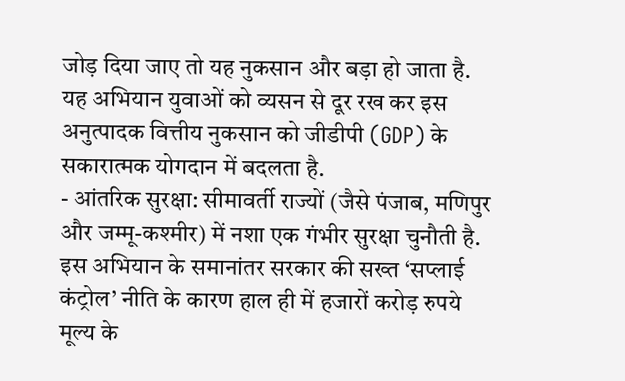जोड़ दिया जाए तो यह नुकसान और बड़ा हो जाता है. यह अभियान युवाओं को व्यसन से दूर रख कर इस अनुत्पादक वित्तीय नुकसान को जीडीपी (GDP) के सकारात्मक योगदान में बदलता है.
- आंतरिक सुरक्षा: सीमावर्ती राज्यों (जैसे पंजाब, मणिपुर और जम्मू-कश्मीर) में नशा एक गंभीर सुरक्षा चुनौती है. इस अभियान के समानांतर सरकार की सख्त ‘सप्लाई कंट्रोल’ नीति के कारण हाल ही में हजारों करोड़ रुपये मूल्य के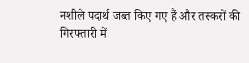नशीले पदार्थ जब्त किए गए हैं और तस्करों की गिरफ्तारी में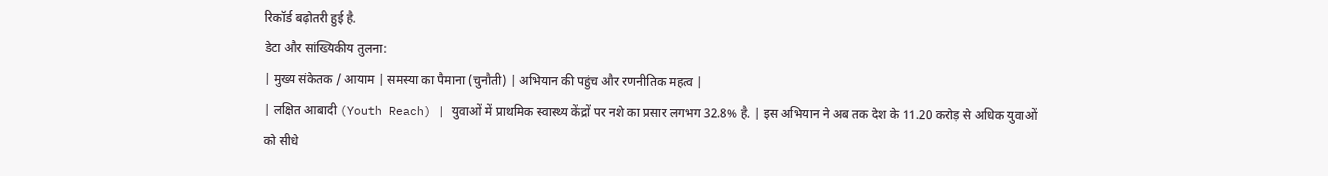रिकॉर्ड बढ़ोतरी हुई है.
डेटा और सांख्यिकीय तुलना:
| मुख्य संकेतक / आयाम | समस्या का पैमाना (चुनौती) | अभियान की पहुंच और रणनीतिक महत्व |
| लक्षित आबादी (Youth Reach) | युवाओं में प्राथमिक स्वास्थ्य केंद्रों पर नशे का प्रसार लगभग 32.8% है. | इस अभियान ने अब तक देश के 11.20 करोड़ से अधिक युवाओं को सीधे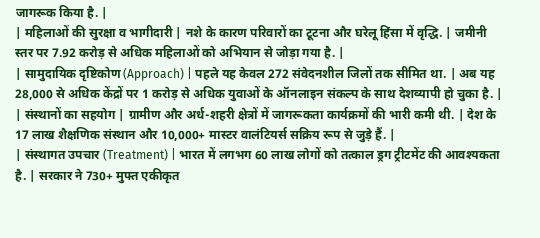जागरूक किया है. |
| महिलाओं की सुरक्षा व भागीदारी | नशे के कारण परिवारों का टूटना और घरेलू हिंसा में वृद्धि. | जमीनी स्तर पर 7.92 करोड़ से अधिक महिलाओं को अभियान से जोड़ा गया है. |
| सामुदायिक दृष्टिकोण (Approach) | पहले यह केवल 272 संवेदनशील जिलों तक सीमित था. | अब यह 28,000 से अधिक केंद्रों पर 1 करोड़ से अधिक युवाओं के ऑनलाइन संकल्प के साथ देशव्यापी हो चुका है. |
| संस्थानों का सहयोग | ग्रामीण और अर्ध-शहरी क्षेत्रों में जागरूकता कार्यक्रमों की भारी कमी थी. | देश के 17 लाख शैक्षणिक संस्थान और 10,000+ मास्टर वालंटियर्स सक्रिय रूप से जुड़े हैं. |
| संस्थागत उपचार (Treatment) | भारत में लगभग 60 लाख लोगों को तत्काल ड्रग ट्रीटमेंट की आवश्यकता है. | सरकार ने 730+ मुफ्त एकीकृत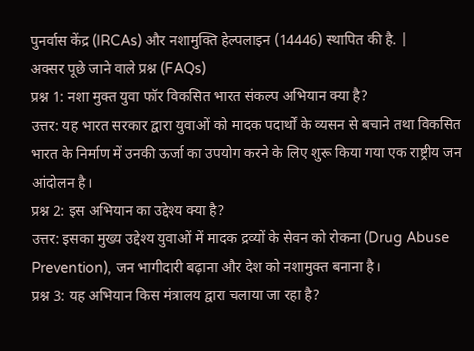पुनर्वास केंद्र (IRCAs) और नशामुक्ति हेल्पलाइन (14446) स्थापित की है. |
अक्सर पूछे जाने वाले प्रश्न (FAQs)
प्रश्न 1: नशा मुक्त युवा फॉर विकसित भारत संकल्प अभियान क्या है?
उत्तर: यह भारत सरकार द्वारा युवाओं को मादक पदार्थों के व्यसन से बचाने तथा विकसित भारत के निर्माण में उनकी ऊर्जा का उपयोग करने के लिए शुरू किया गया एक राष्ट्रीय जन आंदोलन है।
प्रश्न 2: इस अभियान का उद्देश्य क्या है?
उत्तर: इसका मुख्य उद्देश्य युवाओं में मादक द्रव्यों के सेवन को रोकना (Drug Abuse Prevention), जन भागीदारी बढ़ाना और देश को नशामुक्त बनाना है।
प्रश्न 3: यह अभियान किस मंत्रालय द्वारा चलाया जा रहा है?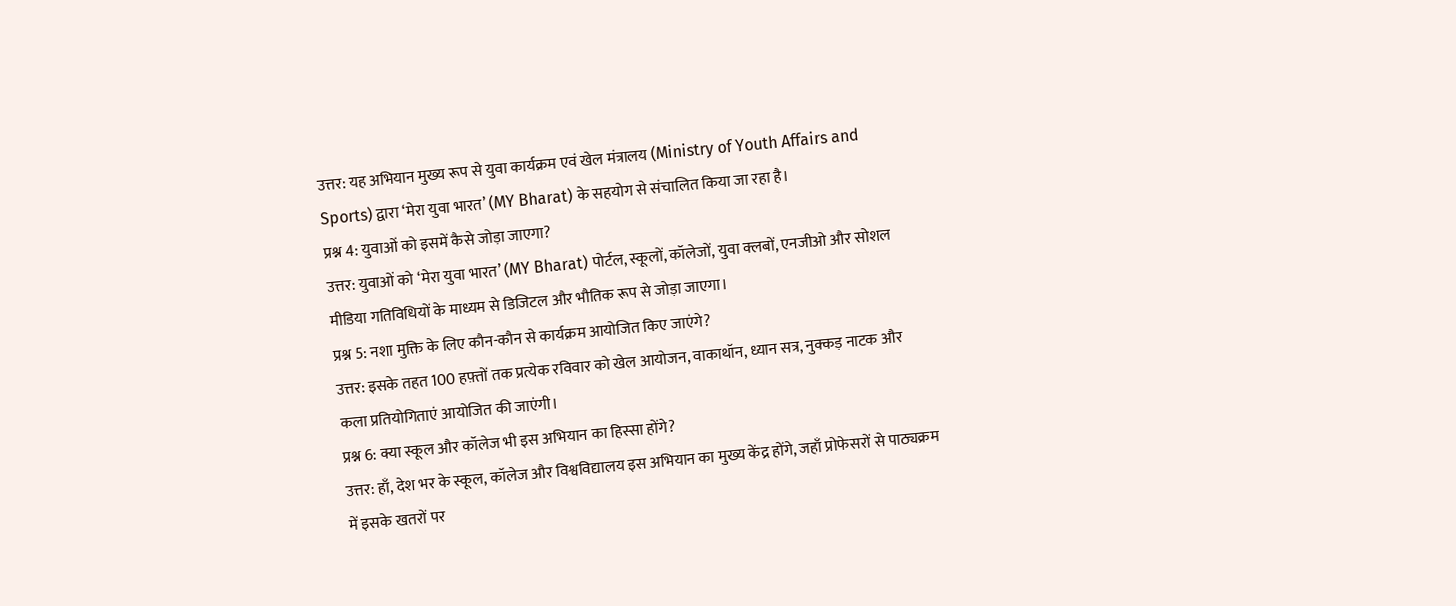उत्तर: यह अभियान मुख्य रूप से युवा कार्यक्रम एवं खेल मंत्रालय (Ministry of Youth Affairs and Sports) द्वारा ‘मेरा युवा भारत’ (MY Bharat) के सहयोग से संचालित किया जा रहा है।
प्रश्न 4: युवाओं को इसमें कैसे जोड़ा जाएगा?
उत्तर: युवाओं को ‘मेरा युवा भारत’ (MY Bharat) पोर्टल, स्कूलों, कॉलेजों, युवा क्लबों, एनजीओ और सोशल मीडिया गतिविधियों के माध्यम से डिजिटल और भौतिक रूप से जोड़ा जाएगा।
प्रश्न 5: नशा मुक्ति के लिए कौन-कौन से कार्यक्रम आयोजित किए जाएंगे?
उत्तर: इसके तहत 100 हफ़्तों तक प्रत्येक रविवार को खेल आयोजन, वाकाथॉन, ध्यान सत्र, नुक्कड़ नाटक और कला प्रतियोगिताएं आयोजित की जाएंगी।
प्रश्न 6: क्या स्कूल और कॉलेज भी इस अभियान का हिस्सा होंगे?
उत्तर: हाँ, देश भर के स्कूल, कॉलेज और विश्वविद्यालय इस अभियान का मुख्य केंद्र होंगे, जहाँ प्रोफेसरों से पाठ्यक्रम में इसके खतरों पर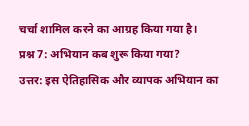चर्चा शामिल करने का आग्रह किया गया है।
प्रश्न 7: अभियान कब शुरू किया गया?
उत्तर: इस ऐतिहासिक और व्यापक अभियान का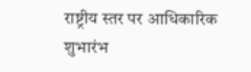राष्ट्रीय स्तर पर आधिकारिक शुभारंभ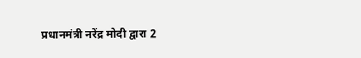प्रधानमंत्री नरेंद्र मोदी द्वारा 2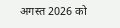अगस्त 2026 को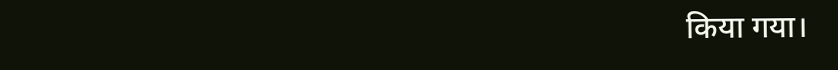किया गया।